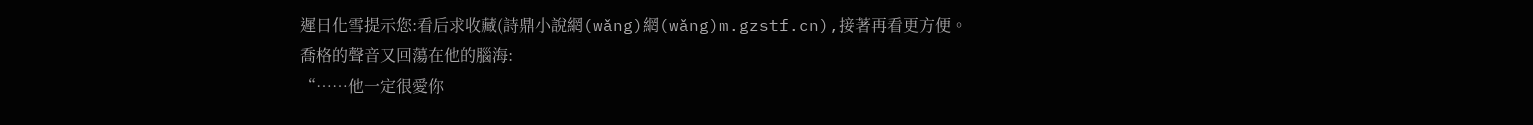遲日化雪提示您:看后求收藏(詩鼎小說網(wǎng)網(wǎng)m.gzstf.cn),接著再看更方便。
喬格的聲音又回蕩在他的腦海:
“……他一定很愛你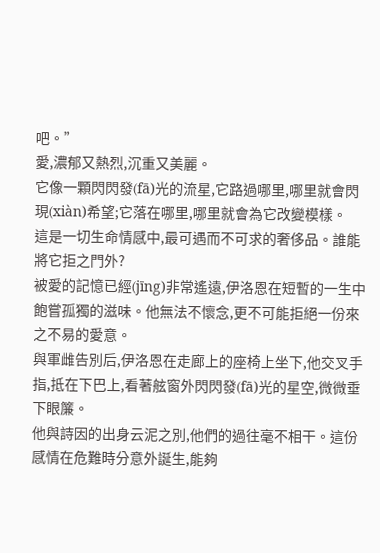吧。”
愛,濃郁又熱烈,沉重又美麗。
它像一顆閃閃發(fā)光的流星,它路過哪里,哪里就會閃現(xiàn)希望;它落在哪里,哪里就會為它改變模樣。
這是一切生命情感中,最可遇而不可求的奢侈品。誰能將它拒之門外?
被愛的記憶已經(jīng)非常遙遠,伊洛恩在短暫的一生中飽嘗孤獨的滋味。他無法不懷念,更不可能拒絕一份來之不易的愛意。
與軍雌告別后,伊洛恩在走廊上的座椅上坐下,他交叉手指,抵在下巴上,看著舷窗外閃閃發(fā)光的星空,微微垂下眼簾。
他與詩因的出身云泥之別,他們的過往毫不相干。這份感情在危難時分意外誕生,能夠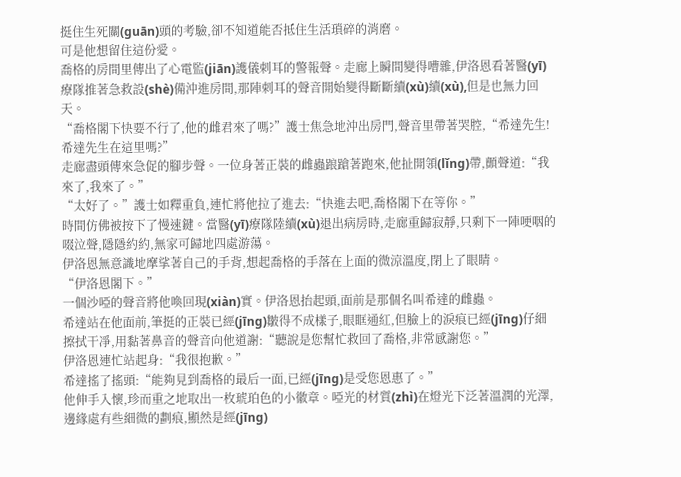挺住生死關(guān)頭的考驗,卻不知道能否抵住生活瑣碎的消磨。
可是他想留住這份愛。
喬格的房間里傳出了心電監(jiān)護儀刺耳的警報聲。走廊上瞬間變得嘈雜,伊洛恩看著醫(yī)療隊推著急救設(shè)備沖進房間,那陣刺耳的聲音開始變得斷斷續(xù)續(xù),但是也無力回天。
“喬格閣下快要不行了,他的雌君來了嗎?”護士焦急地沖出房門,聲音里帶著哭腔,“希達先生!希達先生在這里嗎?”
走廊盡頭傳來急促的腳步聲。一位身著正裝的雌蟲踉蹌著跑來,他扯開領(lǐng)帶,顫聲道:“我來了,我來了。”
“太好了。”護士如釋重負,連忙將他拉了進去:“快進去吧,喬格閣下在等你。”
時間仿佛被按下了慢速鍵。當醫(yī)療隊陸續(xù)退出病房時,走廊重歸寂靜,只剩下一陣哽咽的啜泣聲,隱隱約約,無家可歸地四處游蕩。
伊洛恩無意識地摩挲著自己的手背,想起喬格的手落在上面的微涼溫度,閉上了眼睛。
“伊洛恩閣下。”
一個沙啞的聲音將他喚回現(xiàn)實。伊洛恩抬起頭,面前是那個名叫希達的雌蟲。
希達站在他面前,筆挺的正裝已經(jīng)皺得不成樣子,眼眶通紅,但臉上的淚痕已經(jīng)仔細擦拭干凈,用黏著鼻音的聲音向他道謝:“聽說是您幫忙救回了喬格,非常感謝您。”
伊洛恩連忙站起身:“我很抱歉。”
希達搖了搖頭:“能夠見到喬格的最后一面,已經(jīng)是受您恩惠了。”
他伸手入懷,珍而重之地取出一枚琥珀色的小徽章。啞光的材質(zhì)在燈光下泛著溫潤的光澤,邊緣處有些細微的劃痕,顯然是經(jīng)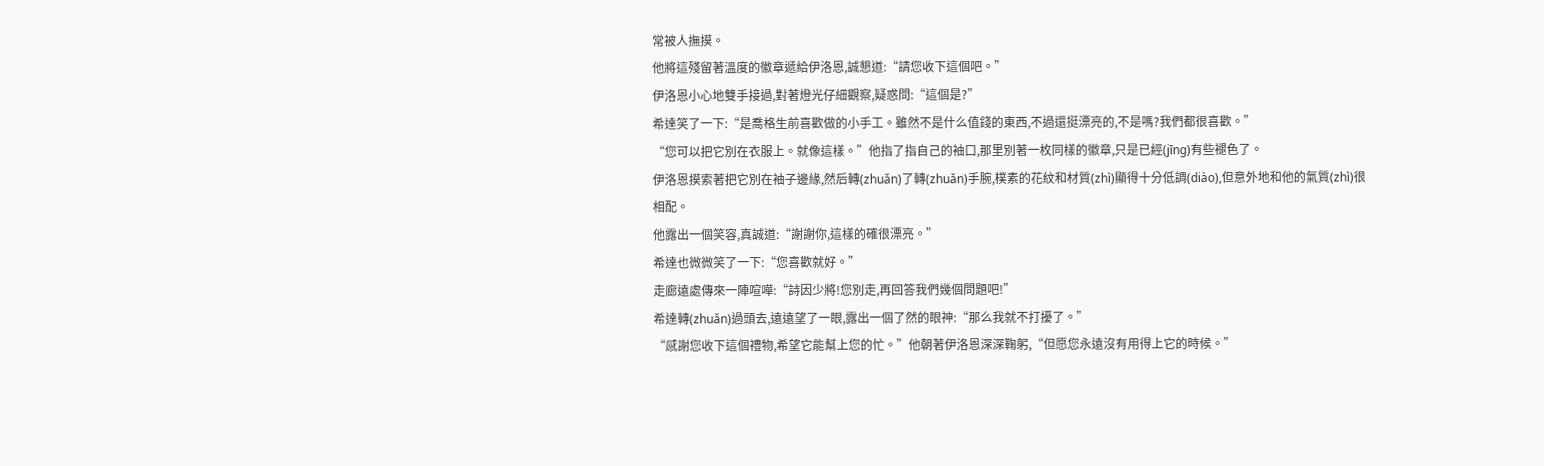常被人撫摸。
他將這殘留著溫度的徽章遞給伊洛恩,誠懇道:“請您收下這個吧。”
伊洛恩小心地雙手接過,對著燈光仔細觀察,疑惑問:“這個是?”
希達笑了一下:“是喬格生前喜歡做的小手工。雖然不是什么值錢的東西,不過還挺漂亮的,不是嗎?我們都很喜歡。”
“您可以把它別在衣服上。就像這樣。”他指了指自己的袖口,那里別著一枚同樣的徽章,只是已經(jīng)有些褪色了。
伊洛恩摸索著把它別在袖子邊緣,然后轉(zhuǎn)了轉(zhuǎn)手腕,樸素的花紋和材質(zhì)顯得十分低調(diào),但意外地和他的氣質(zhì)很相配。
他露出一個笑容,真誠道:“謝謝你,這樣的確很漂亮。”
希達也微微笑了一下:“您喜歡就好。”
走廊遠處傳來一陣喧嘩:“詩因少將!您別走,再回答我們幾個問題吧!”
希達轉(zhuǎn)過頭去,遠遠望了一眼,露出一個了然的眼神:“那么我就不打擾了。”
“感謝您收下這個禮物,希望它能幫上您的忙。”他朝著伊洛恩深深鞠躬,“但愿您永遠沒有用得上它的時候。”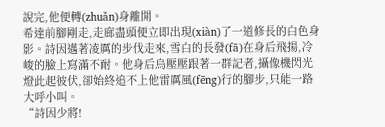說完,他便轉(zhuǎn)身離開。
希達前腳剛走,走廊盡頭便立即出現(xiàn)了一道修長的白色身影。詩因邁著凌厲的步伐走來,雪白的長發(fā)在身后飛揚,冷峻的臉上寫滿不耐。他身后烏壓壓跟著一群記者,攝像機閃光燈此起彼伏,卻始終追不上他雷厲風(fēng)行的腳步,只能一路大呼小叫。
“詩因少將!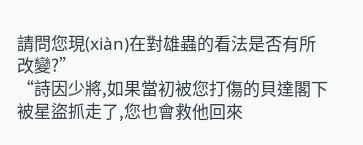請問您現(xiàn)在對雄蟲的看法是否有所改變?”
“詩因少將,如果當初被您打傷的貝達閣下被星盜抓走了,您也會救他回來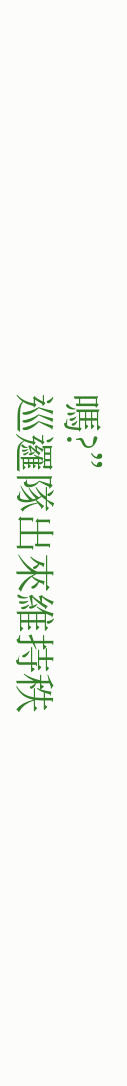嗎?”
巡邏隊出來維持秩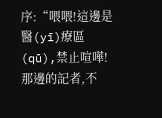序:“喂喂!這邊是醫(yī)療區(qū),禁止喧嘩!那邊的記者,不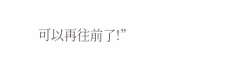可以再往前了!”